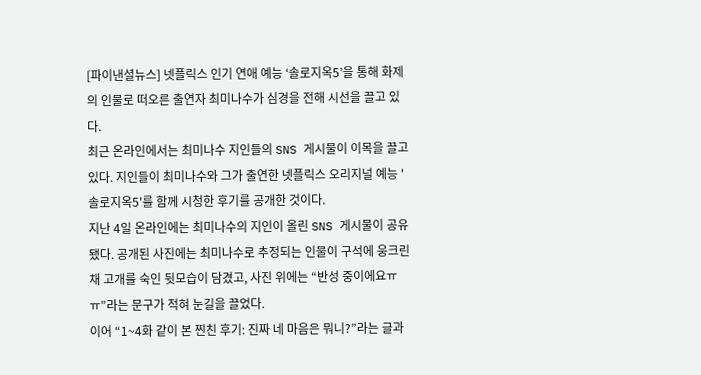[파이낸셜뉴스] 넷플릭스 인기 연애 예능 ‘솔로지옥5’을 통해 화제의 인물로 떠오른 출연자 최미나수가 심경을 전해 시선을 끌고 있다.
최근 온라인에서는 최미나수 지인들의 SNS 게시물이 이목을 끌고 있다. 지인들이 최미나수와 그가 출연한 넷플릭스 오리지널 예능 '솔로지옥5'를 함께 시청한 후기를 공개한 것이다.
지난 4일 온라인에는 최미나수의 지인이 올린 SNS 게시물이 공유됐다. 공개된 사진에는 최미나수로 추정되는 인물이 구석에 웅크린 채 고개를 숙인 뒷모습이 담겼고, 사진 위에는 “반성 중이에요ㅠㅠ”라는 문구가 적혀 눈길을 끌었다.
이어 “1~4화 같이 본 찐친 후기: 진짜 네 마음은 뭐니?”라는 글과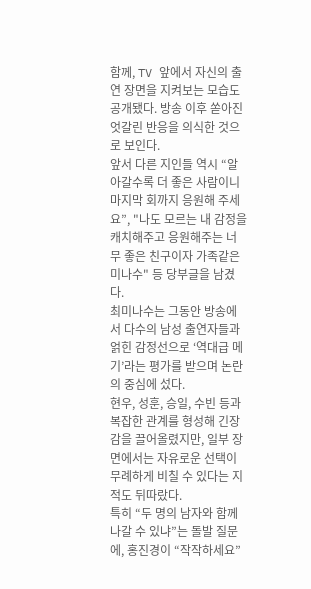함께, TV 앞에서 자신의 출연 장면을 지켜보는 모습도 공개됐다. 방송 이후 쏟아진 엇갈린 반응을 의식한 것으로 보인다.
앞서 다른 지인들 역시 “알아갈수록 더 좋은 사람이니 마지막 회까지 응원해 주세요”, "나도 모르는 내 감정을 캐치해주고 응원해주는 너무 좋은 친구이자 가족같은 미나수" 등 당부글을 남겼다.
최미나수는 그동안 방송에서 다수의 남성 출연자들과 얽힌 감정선으로 ‘역대급 메기’라는 평가를 받으며 논란의 중심에 섰다.
현우, 성훈, 승일, 수빈 등과 복잡한 관계를 형성해 긴장감을 끌어올렸지만, 일부 장면에서는 자유로운 선택이 무례하게 비칠 수 있다는 지적도 뒤따랐다.
특히 “두 명의 남자와 함께 나갈 수 있냐”는 돌발 질문에, 홍진경이 “작작하세요”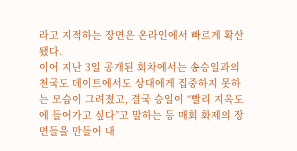라고 지적하는 장면은 온라인에서 빠르게 확산됐다.
이어 지난 3일 공개된 회차에서는 송승일과의 천국도 데이트에서도 상대에게 집중하지 못하는 모습이 그려졌고, 결국 승일이 “빨리 지옥도에 들어가고 싶다”고 말하는 등 매회 화제의 장면들을 만들어 내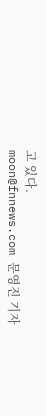고 있다.
moon@fnnews.com 문영진 기자